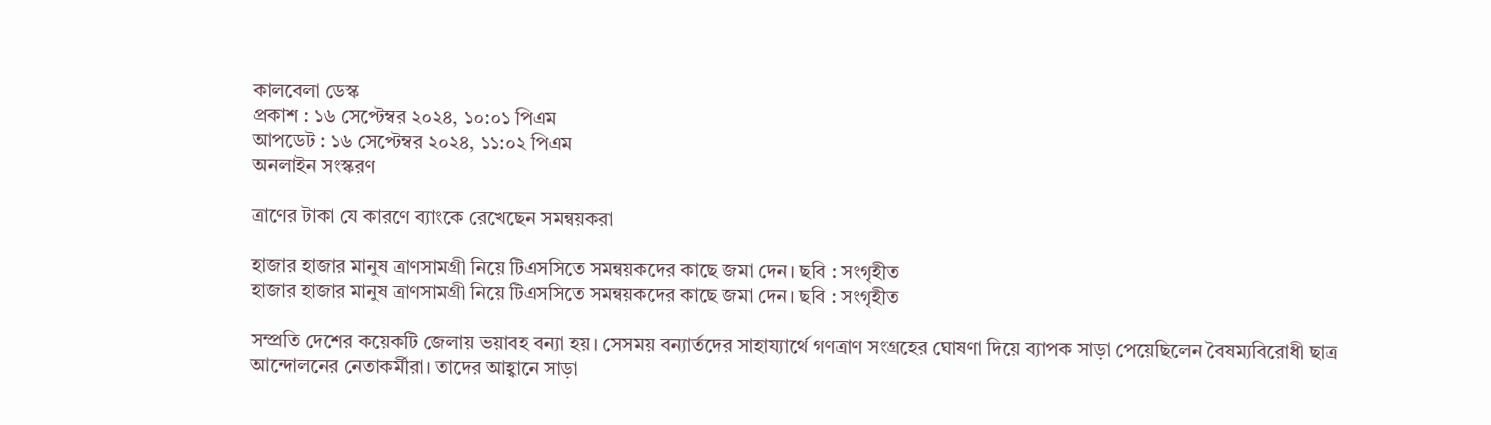কালবেলা ডেস্ক
প্রকাশ : ১৬ সেপ্টেম্বর ২০২৪, ১০:০১ পিএম
আপডেট : ১৬ সেপ্টেম্বর ২০২৪, ১১:০২ পিএম
অনলাইন সংস্করণ

ত্রাণের টাকা যে কারণে ব্যাংকে রেখেছেন সমন্বয়করা

হাজার হাজার মানুষ ত্রাণসামগ্রী নিয়ে টিএসসিতে সমন্বয়কদের কাছে জমা দেন। ছবি : সংগৃহীত
হাজার হাজার মানুষ ত্রাণসামগ্রী নিয়ে টিএসসিতে সমন্বয়কদের কাছে জমা দেন। ছবি : সংগৃহীত

সম্প্রতি দেশের কয়েকটি জেলায় ভয়াবহ বন্যা হয়। সেসময় বন্যার্তদের সাহায্যার্থে গণত্রাণ সংগ্রহের ঘোষণা দিয়ে ব্যাপক সাড়া পেয়েছিলেন বৈষম্যবিরোধী ছাত্র আন্দোলনের নেতাকর্মীরা। তাদের আহ্বানে সাড়া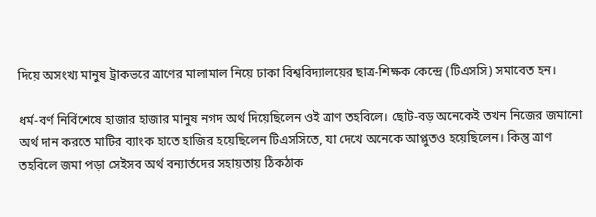দিয়ে অসংখ্য মানুষ ট্রাকভরে ত্রাণের মালামাল নিয়ে ঢাকা বিশ্ববিদ্যালয়ের ছাত্র-শিক্ষক কেন্দ্রে (টিএসসি) সমাবেত হন।

ধর্ম-বর্ণ নির্বিশেষে হাজার হাজার মানুষ নগদ অর্থ দিয়েছিলেন ওই ত্রাণ তহবিলে। ছোট-বড় অনেকেই তখন নিজের জমানো অর্থ দান করতে মাটির ব্যাংক হাতে হাজির হয়েছিলেন টিএসসিতে, যা দেখে অনেকে আপ্লুতও হয়েছিলেন। কিন্তু ত্রাণ তহবিলে জমা পড়া সেইসব অর্থ বন্যার্তদের সহায়তায় ঠিকঠাক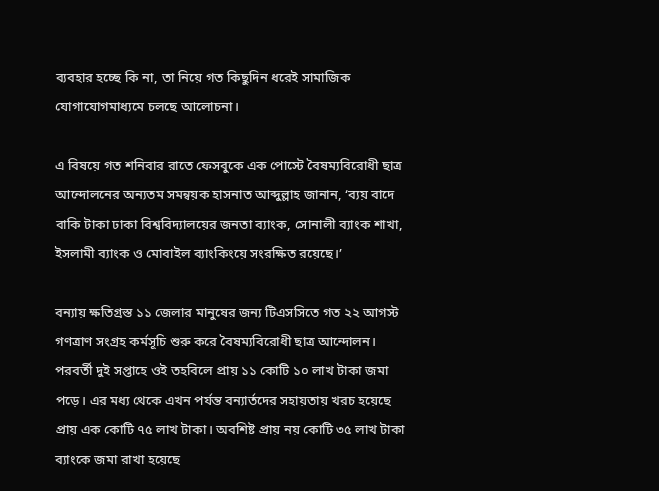ব্যবহার হচ্ছে কি না, তা নিয়ে গত কিছুদিন ধরেই সামাজিক যোগাযোগমাধ্যমে চলছে আলোচনা।

এ বিষয়ে গত শনিবার রাতে ফেসবুকে এক পোস্টে বৈষম্যবিরোধী ছাত্র আন্দোলনের অন্যতম সমন্বয়ক হাসনাত আব্দুল্লাহ জানান, ‘ব্যয় বাদে বাকি টাকা ঢাকা বিশ্ববিদ্যালয়ের জনতা ব্যাংক, সোনালী ব্যাংক শাখা, ইসলামী ব্যাংক ও মোবাইল ব্যাংকিংয়ে সংরক্ষিত রয়েছে।’

বন্যায় ক্ষতিগ্রস্ত ১১ জেলার মানুষের জন্য টিএসসিতে গত ২২ আগস্ট গণত্রাণ সংগ্রহ কর্মসূচি শুরু করে বৈষম্যবিরোধী ছাত্র আন্দোলন। পরবর্তী দুই সপ্তাহে ওই তহবিলে প্রায় ১১ কোটি ১০ লাখ টাকা জমা পড়ে। এর মধ্য থেকে এখন পর্যন্ত বন্যার্তদের সহায়তায় খরচ হয়েছে প্রায় এক কোটি ৭৫ লাখ টাকা। অবশিষ্ট প্রায় নয় কোটি ৩৫ লাখ টাকা ব্যাংকে জমা রাখা হয়েছে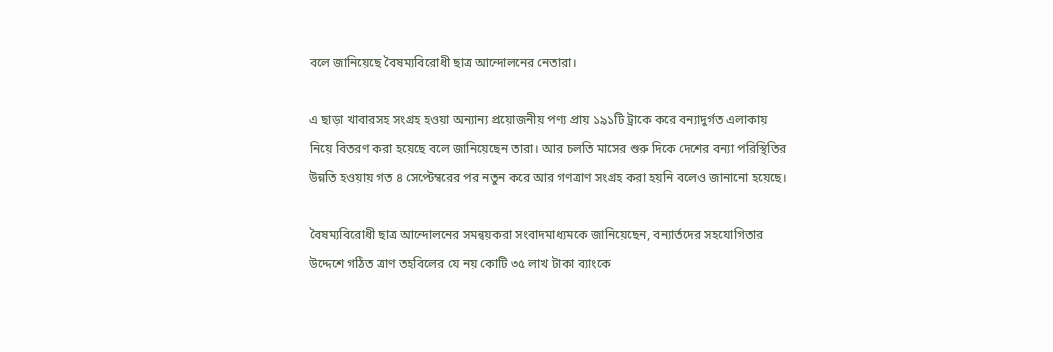বলে জানিয়েছে বৈষম্যবিরোধী ছাত্র আন্দোলনের নেতারা।

এ ছাড়া খাবারসহ সংগ্রহ হওয়া অন্যান্য প্রয়োজনীয় পণ্য প্রায় ১৯১টি ট্রাকে করে বন্যাদুর্গত এলাকায় নিয়ে বিতরণ করা হয়েছে বলে জানিয়েছেন তারা। আর চলতি মাসের শুরু দিকে দেশের বন্যা পরিস্থিতির উন্নতি হওয়ায় গত ৪ সেপ্টেম্বরের পর নতুন করে আর গণত্রাণ সংগ্রহ করা হয়নি বলেও জানানো হয়েছে।

বৈষম্যবিরোধী ছাত্র আন্দোলনের সমন্বয়করা সংবাদমাধ্যমকে জানিয়েছেন, বন্যার্তদের সহযোগিতার উদ্দেশে গঠিত ত্রাণ তহবিলের যে নয় কোটি ৩৫ লাখ টাকা ব্যাংকে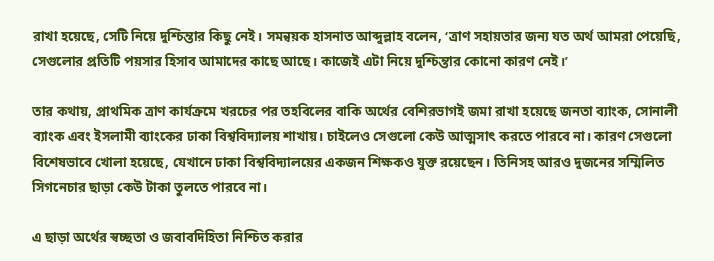রাখা হয়েছে, সেটি নিয়ে দুশ্চিন্তার কিছু নেই। সমন্বয়ক হাসনাত আব্দুল্লাহ বলেন, ‘ত্রাণ সহায়তার জন্য যত অর্থ আমরা পেয়েছি, সেগুলোর প্রতিটি পয়সার হিসাব আমাদের কাছে আছে। কাজেই এটা নিয়ে দুশ্চিন্তার কোনো কারণ নেই।’

তার কথায়, প্রাথমিক ত্রাণ কার্যক্রমে খরচের পর তহবিলের বাকি অর্থের বেশিরভাগই জমা রাখা হয়েছে জনতা ব্যাংক, সোনালী ব্যাংক এবং ইসলামী ব্যাংকের ঢাকা বিশ্ববিদ্যালয় শাখায়। চাইলেও সেগুলো কেউ আত্মসাৎ করতে পারবে না। কারণ সেগুলো বিশেষভাবে খোলা হয়েছে, যেখানে ঢাকা বিশ্ববিদ্যালয়ের একজন শিক্ষকও যুক্ত রয়েছেন। তিনিসহ আরও দুজনের সম্মিলিত সিগনেচার ছাড়া কেউ টাকা তুলতে পারবে না।

এ ছাড়া অর্থের স্বচ্ছতা ও জবাবদিহিতা নিশ্চিত করার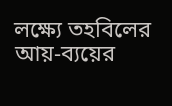লক্ষ্যে তহবিলের আয়-ব্যয়ের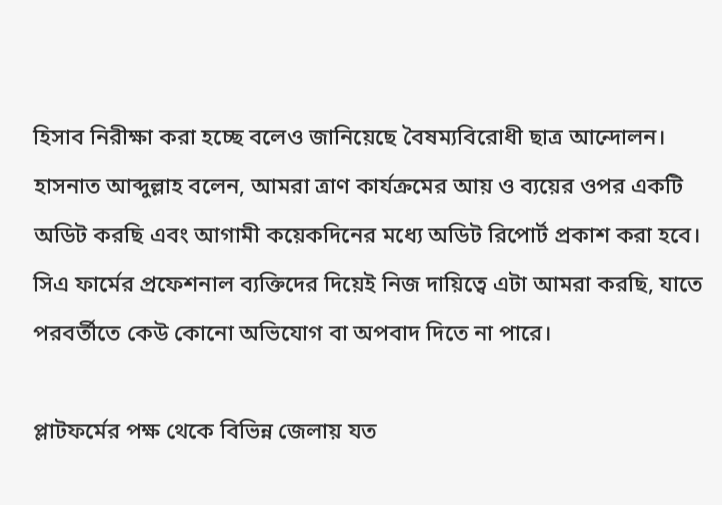হিসাব নিরীক্ষা করা হচ্ছে বলেও জানিয়েছে বৈষম্যবিরোধী ছাত্র আন্দোলন। হাসনাত আব্দুল্লাহ বলেন, আমরা ত্রাণ কার্যক্রমের আয় ও ব্যয়ের ওপর একটি অডিট করছি এবং আগামী কয়েকদিনের মধ্যে অডিট রিপোর্ট প্রকাশ করা হবে। সিএ ফার্মের প্রফেশনাল ব্যক্তিদের দিয়েই নিজ দায়িত্বে এটা আমরা করছি, যাতে পরবর্তীতে কেউ কোনো অভিযোগ বা অপবাদ দিতে না পারে।

প্লাটফর্মের পক্ষ থেকে বিভিন্ন জেলায় যত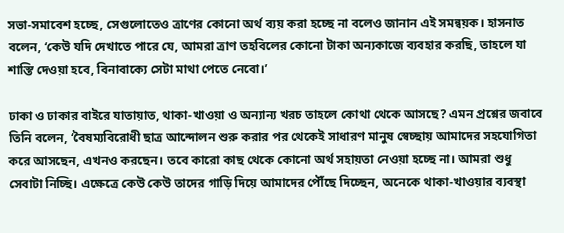সভা-সমাবেশ হচ্ছে, সেগুলোতেও ত্রাণের কোনো অর্থ ব্যয় করা হচ্ছে না বলেও জানান এই সমন্বয়ক। হাসনাত বলেন, ‘কেউ যদি দেখাতে পারে যে, আমরা ত্রাণ তহবিলের কোনো টাকা অন্যকাজে ব্যবহার করছি, তাহলে যা শাস্তি দেওয়া হবে, বিনাবাক্যে সেটা মাথা পেতে নেবো।’

ঢাকা ও ঢাকার বাইরে যাতায়াত, থাকা-খাওয়া ও অন্যান্য খরচ তাহলে কোথা থেকে আসছে? এমন প্রশ্নের জবাবে তিনি বলেন, ‘বৈষম্যবিরোধী ছাত্র আন্দোলন শুরু করার পর থেকেই সাধারণ মানুষ স্বেচ্ছায় আমাদের সহযোগিতা করে আসছেন, এখনও করছেন। তবে কারো কাছ থেকে কোনো অর্থ সহায়তা নেওয়া হচ্ছে না। আমরা শুধু সেবাটা নিচ্ছি। এক্ষেত্রে কেউ কেউ তাদের গাড়ি দিয়ে আমাদের পৌঁছে দিচ্ছেন, অনেকে থাকা-খাওয়ার ব্যবস্থা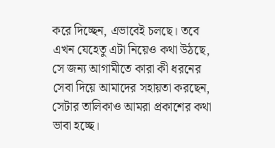করে দিচ্ছেন, এভাবেই চলছে। তবে এখন যেহেতু এটা নিয়েও কথা উঠছে, সে জন্য আগামীতে কারা কী ধরনের সেবা দিয়ে আমাদের সহায়তা করছেন, সেটার তালিকাও আমরা প্রকাশের কথা ভাবা হচ্ছে।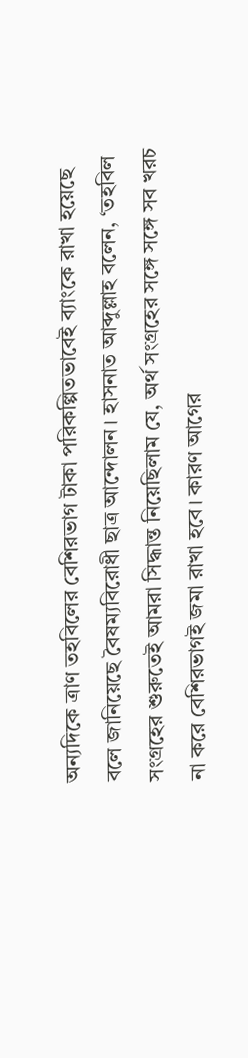অন্যদিকে ত্রাণ তহবিলের বেশিরভাগ টাকা পরিকল্পিতভাবেই ব্যাংকে রাখা হয়েছে বলে জানিয়েছে বৈষম্যবিরোধী ছাত্র আন্দোলন। হাসনাত আব্দুল্লাহ বলেন, ‘তহবিল সংগ্রহের শুরুতেই আমরা সিদ্ধান্ত নিয়েছিলাম যে, অর্থ সংগ্রহের সঙ্গে সঙ্গে সব খরচ না করে বেশিরভাগই জমা রাখা হবে। কারণ আগের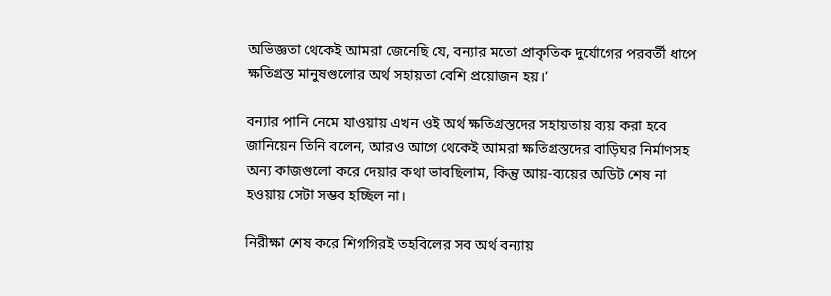অভিজ্ঞতা থেকেই আমরা জেনেছি যে, বন্যার মতো প্রাকৃতিক দুর্যোগের পরবর্তী ধাপে ক্ষতিগ্রস্ত মানুষগুলোর অর্থ সহায়তা বেশি প্রয়োজন হয়।’

বন্যার পানি নেমে যাওয়ায় এখন ওই অর্থ ক্ষতিগ্রস্তদের সহায়তায় ব্যয় করা হবে জানিয়েন তিনি বলেন, আরও আগে থেকেই আমরা ক্ষতিগ্রস্তদের বাড়িঘর নির্মাণসহ অন্য কাজগুলো করে দেয়ার কথা ভাবছিলাম, কিন্তু আয়-ব্যয়ের অডিট শেষ না হওয়ায় সেটা সম্ভব হচ্ছিল না।

নিরীক্ষা শেষ করে শিগগিরই তহবিলের সব অর্থ বন্যায়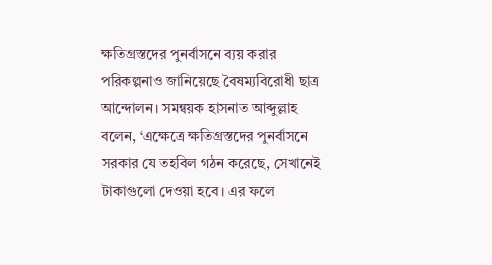ক্ষতিগ্রস্তদের পুনর্বাসনে ব্যয় করার পরিকল্পনাও জানিয়েছে বৈষম্যবিরোধী ছাত্র আন্দোলন। সমন্বয়ক হাসনাত আব্দুল্লাহ বলেন, ‘এক্ষেত্রে ক্ষতিগ্রস্তদের পুনর্বাসনে সরকার যে তহবিল গঠন করেছে, সেখানেই টাকাগুলো দেওয়া হবে। এর ফলে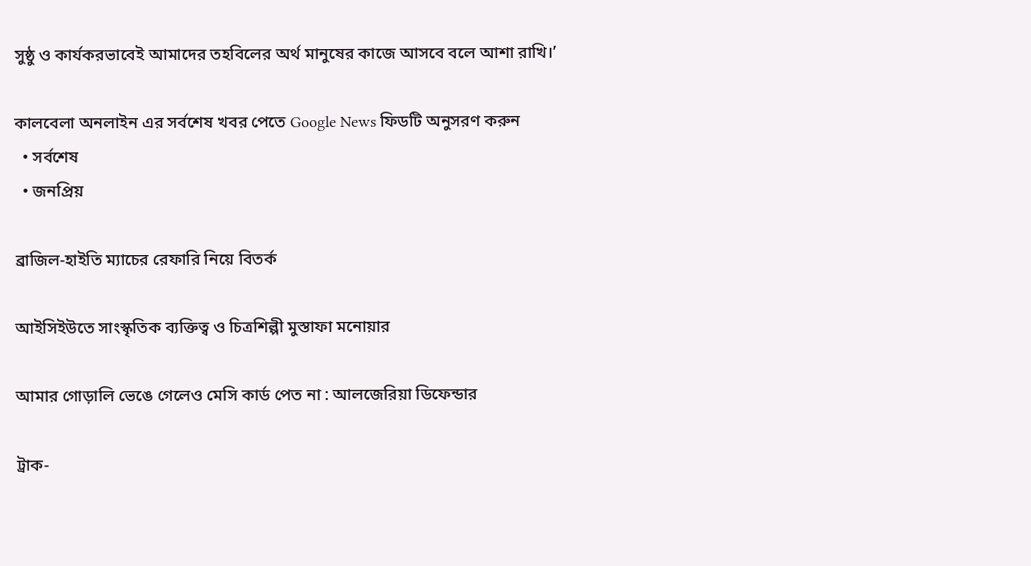সুষ্ঠু ও কার্যকরভাবেই আমাদের তহবিলের অর্থ মানুষের কাজে আসবে বলে আশা রাখি।’

কালবেলা অনলাইন এর সর্বশেষ খবর পেতে Google News ফিডটি অনুসরণ করুন
  • সর্বশেষ
  • জনপ্রিয়

ব্রাজিল-হাইতি ম্যাচের রেফারি নিয়ে বিতর্ক

আইসিইউতে সাংস্কৃতিক ব্যক্তিত্ব ও চিত্রশিল্পী মুস্তাফা মনোয়ার

আমার গোড়ালি ভেঙে গেলেও মেসি কার্ড পেত না : আলজেরিয়া ডিফেন্ডার

ট্রাক-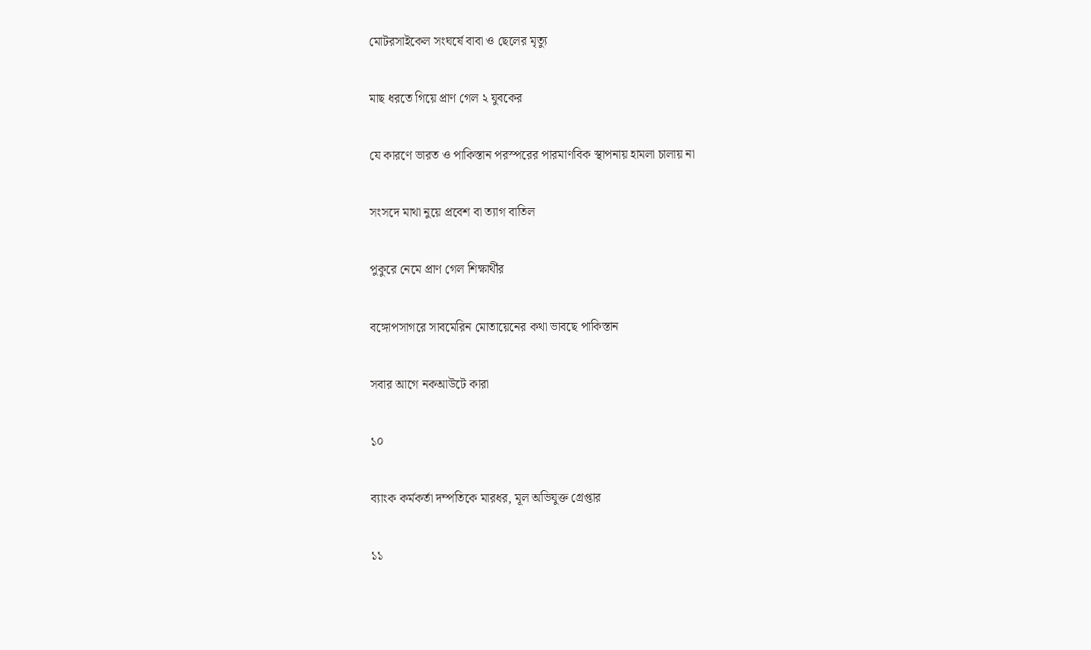মোটরসাইকেল সংঘর্ষে বাবা ও ছেলের মৃত্যু

মাছ ধরতে গিয়ে প্রাণ গেল ২ যুবকের

যে কারণে ভারত ও পাকিস্তান পরস্পরের পারমাণবিক স্থাপনায় হামলা চালায় না

সংসদে মাথা নুয়ে প্রবেশ বা ত্যাগ বাতিল

পুকুরে নেমে প্রাণ গেল শিক্ষার্থীর

বঙ্গোপসাগরে সাবমেরিন মোতায়েনের কথা ভাবছে পাকিস্তান

সবার আগে নকআউটে কারা

১০

ব্যাংক কর্মকর্তা দম্পতিকে মারধর, মূল অভিযুক্ত গ্রেপ্তার

১১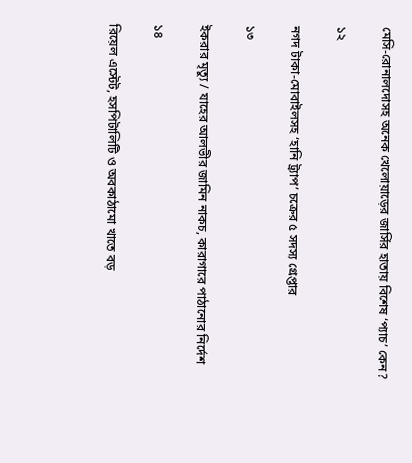মেসি-রোনালদোসহ অনেক খেলোয়াড়ের জার্সির হাতায় বিশেষ ‘প্যাচ’ কেন?

১২

নগদ টাকা-মোবাইলসহ ‘হানি ট্র্যাপ’ চক্রের ৫ সদস্য গ্রেপ্তার

১৩

ইকরার মৃত্যু / যাহের আলভীর জামিন নাকচ, কারাগারে পাঠানোর নির্দেশ

১৪

রিয়েল এস্টেট, হসপিটালিটি ও অবকাঠামো খাতে বড়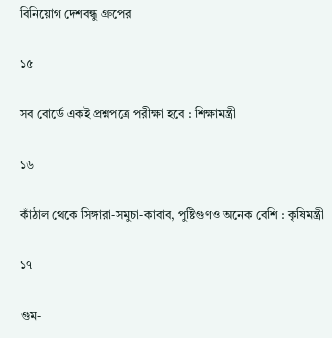বিনিয়োগ দেশবন্ধু গ্রুপের

১৫

সব বোর্ডে একই প্রশ্নপত্রে পরীক্ষা হবে : শিক্ষামন্ত্রী

১৬

কাঁঠাল থেকে সিঙ্গারা-সমুচা-কাবাব, পুষ্টিগুণও অনেক বেশি : কৃষিমন্ত্রী

১৭

গুম-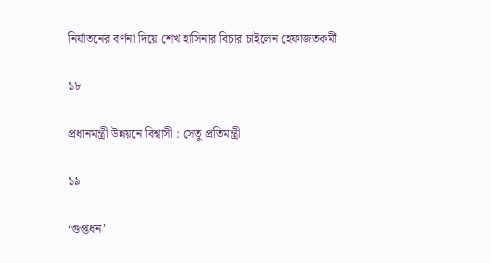নির্যাতনের বর্ণনা দিয়ে শেখ হাসিনার বিচার চাইলেন হেফাজতকর্মী

১৮

প্রধানমন্ত্রী উন্নয়নে বিশ্বাসী : সেতু প্রতিমন্ত্রী

১৯

‘গুপ্তধন’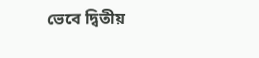ভেবে দ্বিতীয়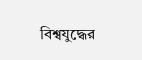বিশ্বযুদ্ধের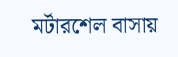মর্টারশেল বাসায়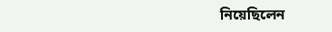নিয়েছিলেন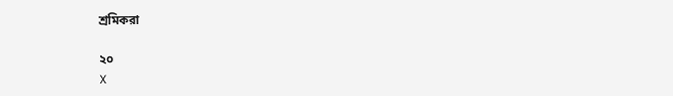শ্রমিকরা

২০
X